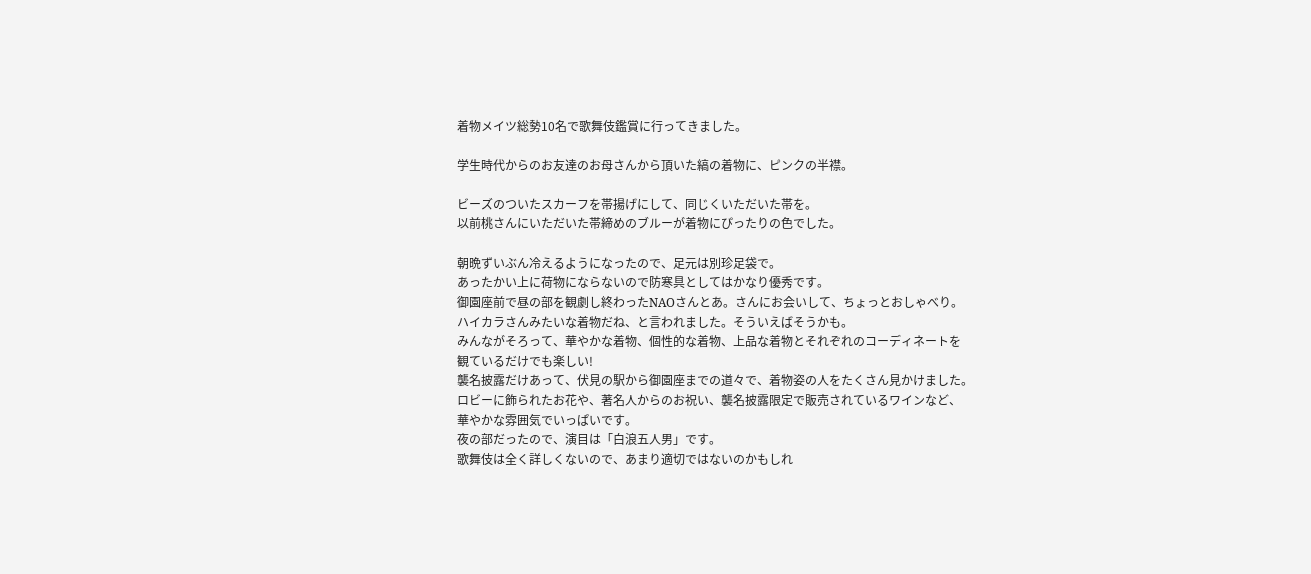着物メイツ総勢10名で歌舞伎鑑賞に行ってきました。

学生時代からのお友達のお母さんから頂いた縞の着物に、ピンクの半襟。

ビーズのついたスカーフを帯揚げにして、同じくいただいた帯を。
以前桃さんにいただいた帯締めのブルーが着物にぴったりの色でした。

朝晩ずいぶん冷えるようになったので、足元は別珍足袋で。
あったかい上に荷物にならないので防寒具としてはかなり優秀です。
御園座前で昼の部を観劇し終わったNAOさんとあ。さんにお会いして、ちょっとおしゃべり。
ハイカラさんみたいな着物だね、と言われました。そういえばそうかも。
みんながそろって、華やかな着物、個性的な着物、上品な着物とそれぞれのコーディネートを
観ているだけでも楽しい!
襲名披露だけあって、伏見の駅から御園座までの道々で、着物姿の人をたくさん見かけました。
ロビーに飾られたお花や、著名人からのお祝い、襲名披露限定で販売されているワインなど、
華やかな雰囲気でいっぱいです。
夜の部だったので、演目は「白浪五人男」です。
歌舞伎は全く詳しくないので、あまり適切ではないのかもしれ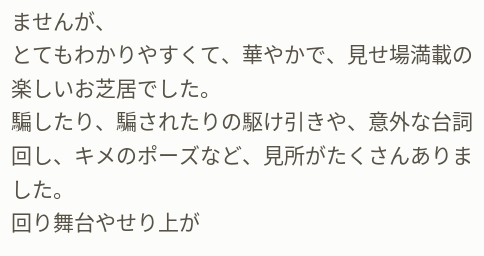ませんが、
とてもわかりやすくて、華やかで、見せ場満載の楽しいお芝居でした。
騙したり、騙されたりの駆け引きや、意外な台詞回し、キメのポーズなど、見所がたくさんありました。
回り舞台やせり上が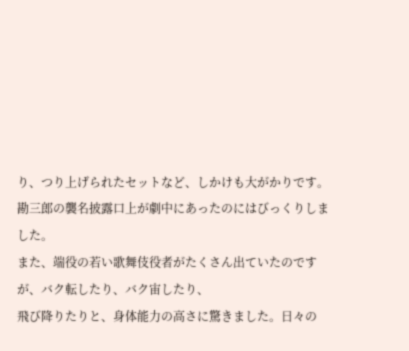り、つり上げられたセットなど、しかけも大がかりです。
勘三郎の襲名披露口上が劇中にあったのにはびっくりしました。
また、端役の若い歌舞伎役者がたくさん出ていたのですが、バク転したり、バク宙したり、
飛び降りたりと、身体能力の高さに驚きました。日々の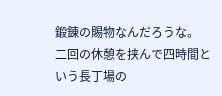鍛錬の賜物なんだろうな。
二回の休憩を挟んで四時間という長丁場の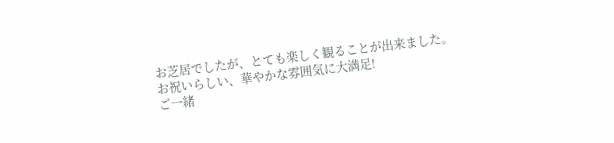お芝居でしたが、とても楽しく観ることが出来ました。
お祝いらしい、華やかな雰囲気に大満足!
ご一緒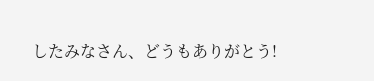したみなさん、どうもありがとう!